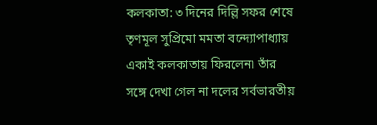কলকাতা: ৩ দিনের দিল্লি সফর শেষে তৃণমূল সুপ্রিমো মমতা বন্দ্যোপাধ্যায় একাই কলকাতায় ফিরলেন৷ তাঁর সঙ্গে দেখা গেল না দলের সর্বভারতীয়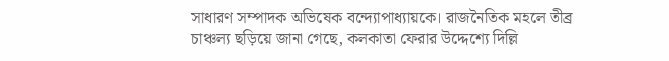সাধারণ সম্পাদক অভিষেক বন্দ্যোপাধ্যায়কে। রাজনৈতিক মহলে তীব্র চাঞ্চল্য ছড়িয়ে জানা গেছে, কলকাতা ফেরার উদ্দেশ্যে দিল্লি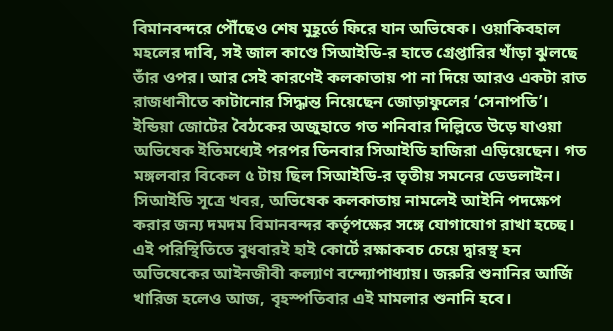বিমানবন্দরে পৌঁছেও শেষ মুহূর্তে ফিরে যান অভিষেক। ওয়াকিবহাল মহলের দাবি, সই জাল কাণ্ডে সিআইডি-র হাতে গ্রেপ্তারির খাঁড়া ঝুলছে তাঁর ওপর। আর সেই কারণেই কলকাতায় পা না দিয়ে আরও একটা রাত রাজধানীতে কাটানোর সিদ্ধান্ত নিয়েছেন জোড়াফুলের ‘সেনাপতি’।
ইন্ডিয়া জোটের বৈঠকের অজুহাতে গত শনিবার দিল্লিতে উড়ে যাওয়া অভিষেক ইতিমধ্যেই পরপর তিনবার সিআইডি হাজিরা এড়িয়েছেন। গত মঙ্গলবার বিকেল ৫ টায় ছিল সিআইডি-র তৃতীয় সমনের ডেডলাইন। সিআইডি সূত্রে খবর, অভিষেক কলকাতায় নামলেই আইনি পদক্ষেপ করার জন্য দমদম বিমানবন্দর কর্তৃপক্ষের সঙ্গে যোগাযোগ রাখা হচ্ছে। এই পরিস্থিতিতে বুধবারই হাই কোর্টে রক্ষাকবচ চেয়ে দ্বারস্থ হন অভিষেকের আইনজীবী কল্যাণ বন্দ্যোপাধ্যায়। জরুরি শুনানির আর্জি খারিজ হলেও আজ, বৃহস্পতিবার এই মামলার শুনানি হবে।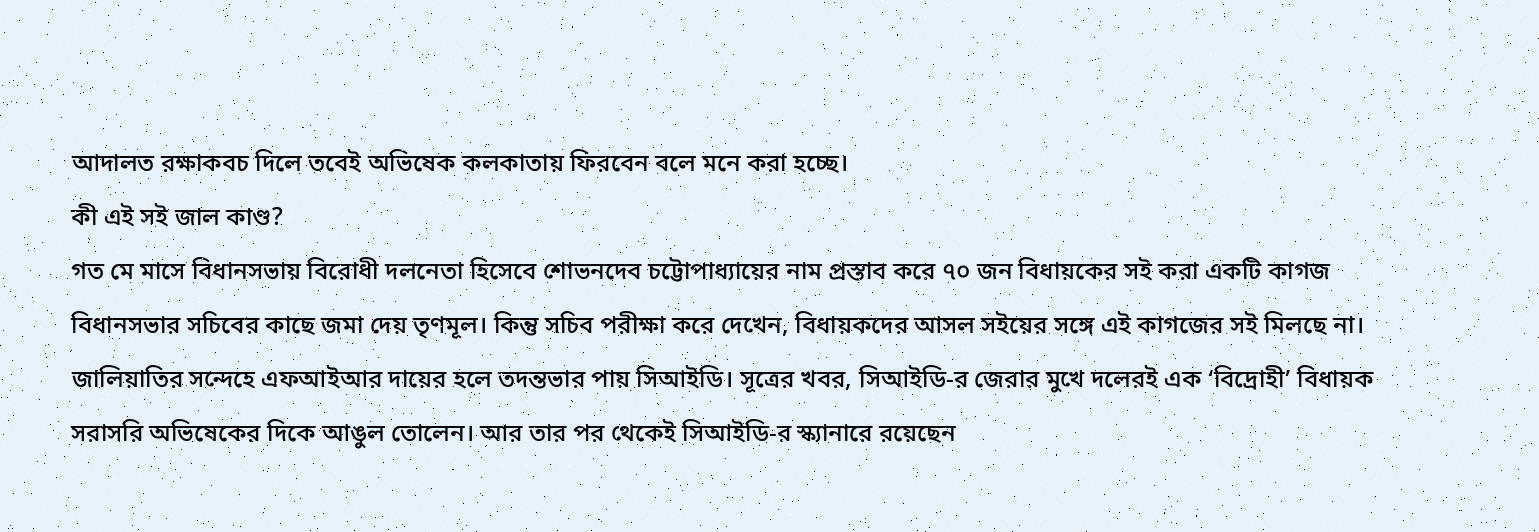আদালত রক্ষাকবচ দিলে তবেই অভিষেক কলকাতায় ফিরবেন বলে মনে করা হচ্ছে।
কী এই সই জাল কাণ্ড?
গত মে মাসে বিধানসভায় বিরোধী দলনেতা হিসেবে শোভনদেব চট্টোপাধ্যায়ের নাম প্রস্তাব করে ৭০ জন বিধায়কের সই করা একটি কাগজ বিধানসভার সচিবের কাছে জমা দেয় তৃণমূল। কিন্তু সচিব পরীক্ষা করে দেখেন, বিধায়কদের আসল সইয়ের সঙ্গে এই কাগজের সই মিলছে না। জালিয়াতির সন্দেহে এফআইআর দায়ের হলে তদন্তভার পায় সিআইডি। সূত্রের খবর, সিআইডি-র জেরার মুখে দলেরই এক ‘বিদ্রোহী’ বিধায়ক সরাসরি অভিষেকের দিকে আঙুল তোলেন। আর তার পর থেকেই সিআইডি-র স্ক্যানারে রয়েছেন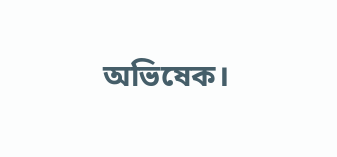অভিষেক।